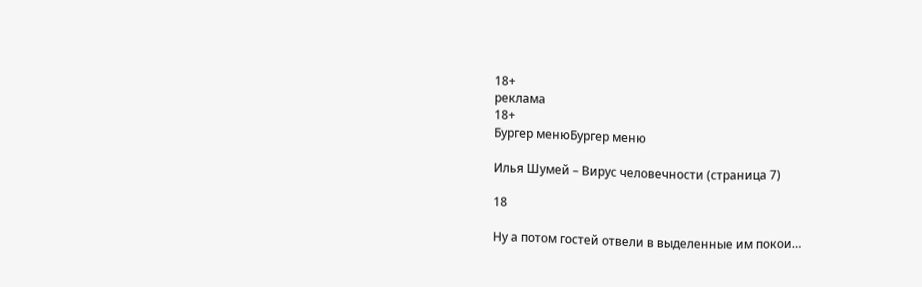18+
реклама
18+
Бургер менюБургер меню

Илья Шумей – Вирус человечности (страница 7)

18

Ну а потом гостей отвели в выделенные им покои…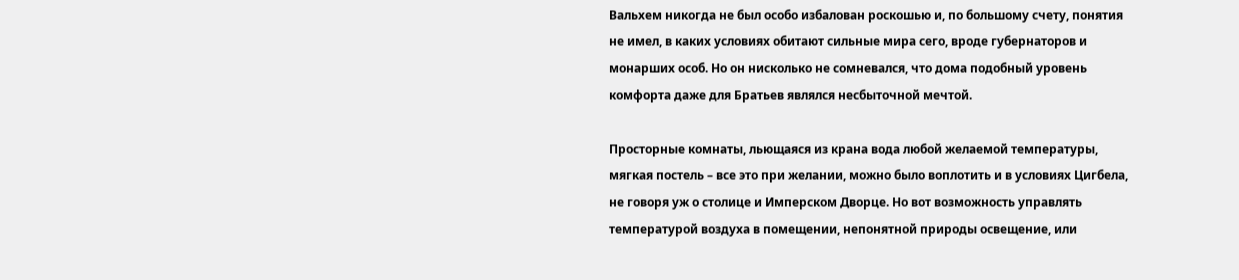Вальхем никогда не был особо избалован роскошью и, по большому счету, понятия не имел, в каких условиях обитают сильные мира сего, вроде губернаторов и монарших особ. Но он нисколько не сомневался, что дома подобный уровень комфорта даже для Братьев являлся несбыточной мечтой.

Просторные комнаты, льющаяся из крана вода любой желаемой температуры, мягкая постель – все это при желании, можно было воплотить и в условиях Цигбела, не говоря уж о столице и Имперском Дворце. Но вот возможность управлять температурой воздуха в помещении, непонятной природы освещение, или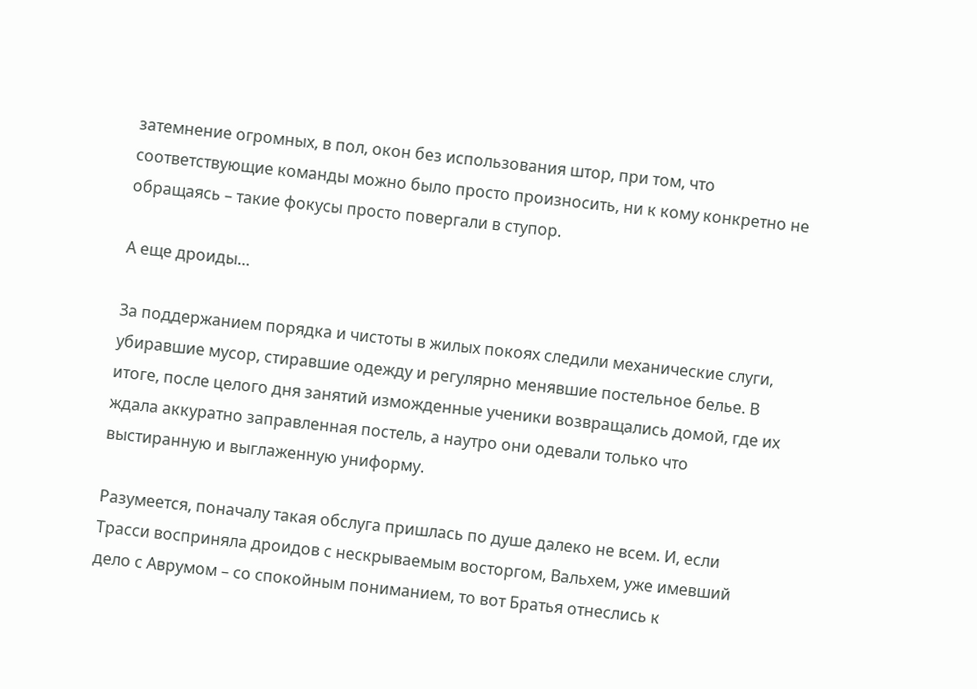затемнение огромных, в пол, окон без использования штор, при том, что соответствующие команды можно было просто произносить, ни к кому конкретно не обращаясь – такие фокусы просто повергали в ступор.

А еще дроиды…

За поддержанием порядка и чистоты в жилых покоях следили механические слуги, убиравшие мусор, стиравшие одежду и регулярно менявшие постельное белье. В итоге, после целого дня занятий изможденные ученики возвращались домой, где их ждала аккуратно заправленная постель, а наутро они одевали только что выстиранную и выглаженную униформу.

Разумеется, поначалу такая обслуга пришлась по душе далеко не всем. И, если Трасси восприняла дроидов с нескрываемым восторгом, Вальхем, уже имевший дело с Аврумом – со спокойным пониманием, то вот Братья отнеслись к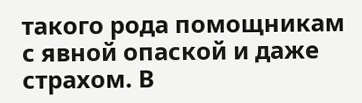такого рода помощникам с явной опаской и даже страхом. В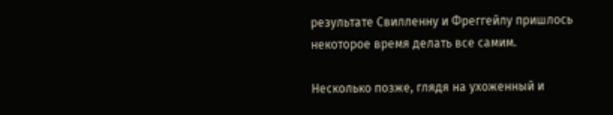результате Свилленну и Фреггейлу пришлось некоторое время делать все самим.

Несколько позже, глядя на ухоженный и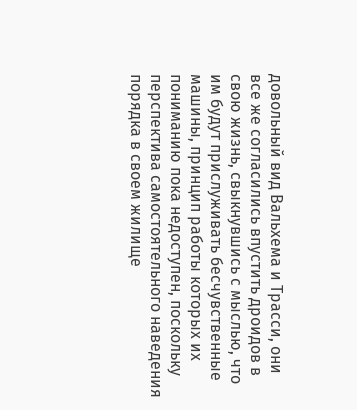довольный вид Вальхема и Трасси, они все же согласились впустить дроидов в свою жизнь, свыкнувшись с мыслью, что им будут прислуживать бесчувственные машины, принцип работы которых их пониманию пока недоступен, поскольку перспектива самостоятельного наведения порядка в своем жилище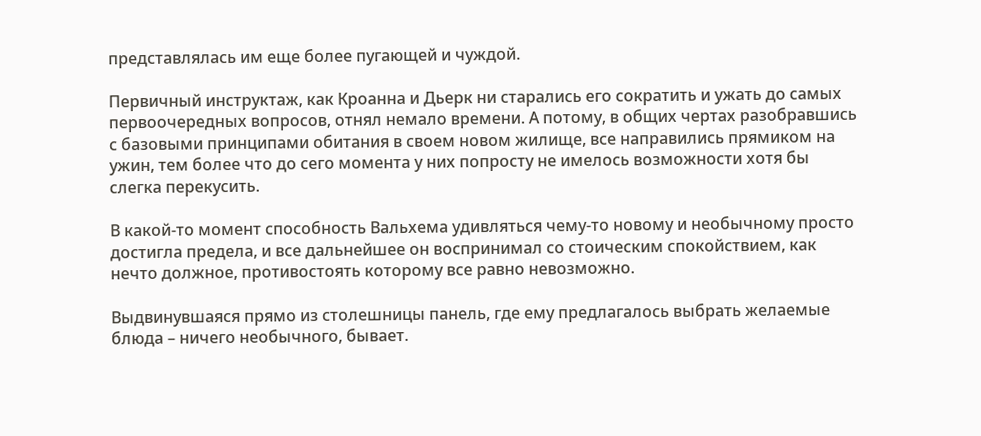представлялась им еще более пугающей и чуждой.

Первичный инструктаж, как Кроанна и Дьерк ни старались его сократить и ужать до самых первоочередных вопросов, отнял немало времени. А потому, в общих чертах разобравшись с базовыми принципами обитания в своем новом жилище, все направились прямиком на ужин, тем более что до сего момента у них попросту не имелось возможности хотя бы слегка перекусить.

В какой-то момент способность Вальхема удивляться чему-то новому и необычному просто достигла предела, и все дальнейшее он воспринимал со стоическим спокойствием, как нечто должное, противостоять которому все равно невозможно.

Выдвинувшаяся прямо из столешницы панель, где ему предлагалось выбрать желаемые блюда – ничего необычного, бывает.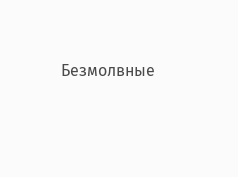Безмолвные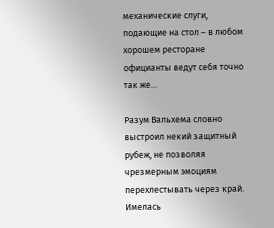механические слуги, подающие на стол – в любом хорошем ресторане официанты ведут себя точно так же…

Разум Вальхема словно выстроил некий защитный рубеж, не позволяя чрезмерным эмоциям перехлестывать через край. Имелась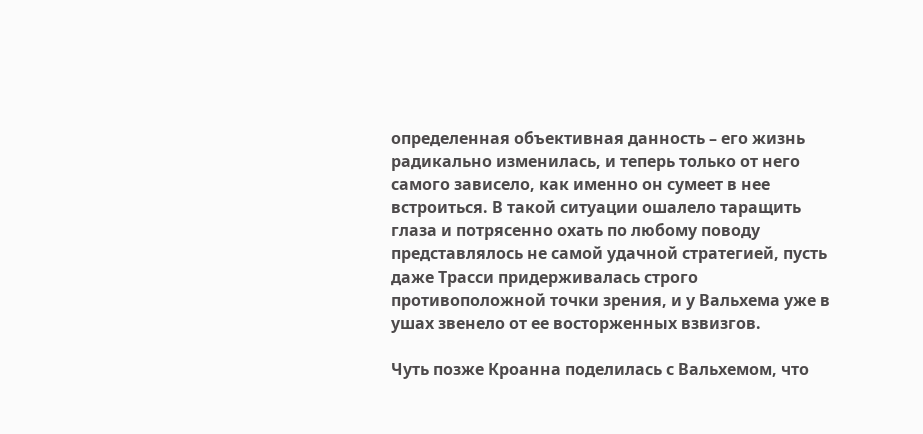определенная объективная данность – его жизнь радикально изменилась, и теперь только от него самого зависело, как именно он сумеет в нее встроиться. В такой ситуации ошалело таращить глаза и потрясенно охать по любому поводу представлялось не самой удачной стратегией, пусть даже Трасси придерживалась строго противоположной точки зрения, и у Вальхема уже в ушах звенело от ее восторженных взвизгов.

Чуть позже Кроанна поделилась с Вальхемом, что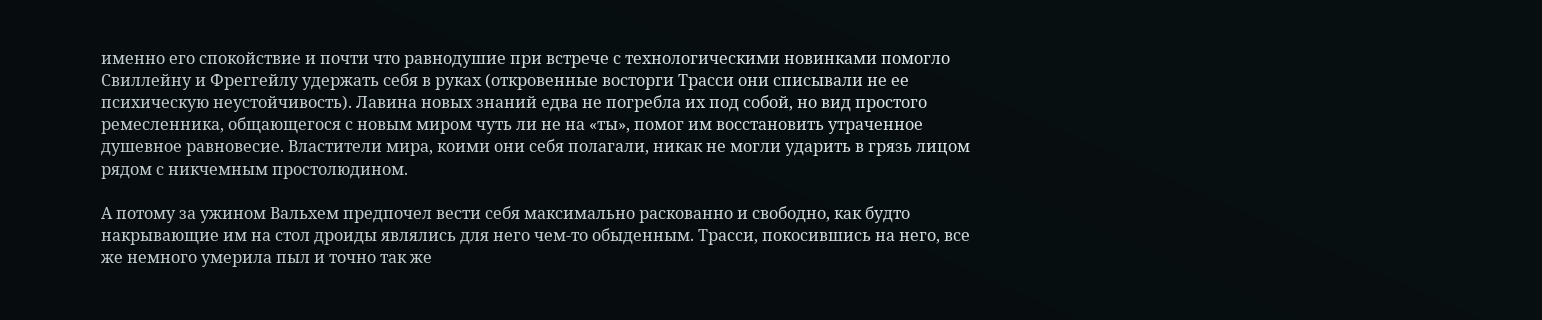именно его спокойствие и почти что равнодушие при встрече с технологическими новинками помогло Свиллейну и Фреггейлу удержать себя в руках (откровенные восторги Трасси они списывали не ее психическую неустойчивость). Лавина новых знаний едва не погребла их под собой, но вид простого ремесленника, общающегося с новым миром чуть ли не на «ты», помог им восстановить утраченное душевное равновесие. Властители мира, коими они себя полагали, никак не могли ударить в грязь лицом рядом с никчемным простолюдином.

А потому за ужином Вальхем предпочел вести себя максимально раскованно и свободно, как будто накрывающие им на стол дроиды являлись для него чем-то обыденным. Трасси, покосившись на него, все же немного умерила пыл и точно так же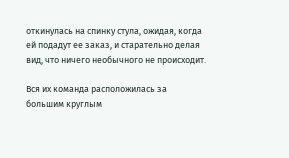откинулась на спинку стула, ожидая, когда ей подадут ее заказ, и старательно делая вид, что ничего необычного не происходит.

Вся их команда расположилась за большим круглым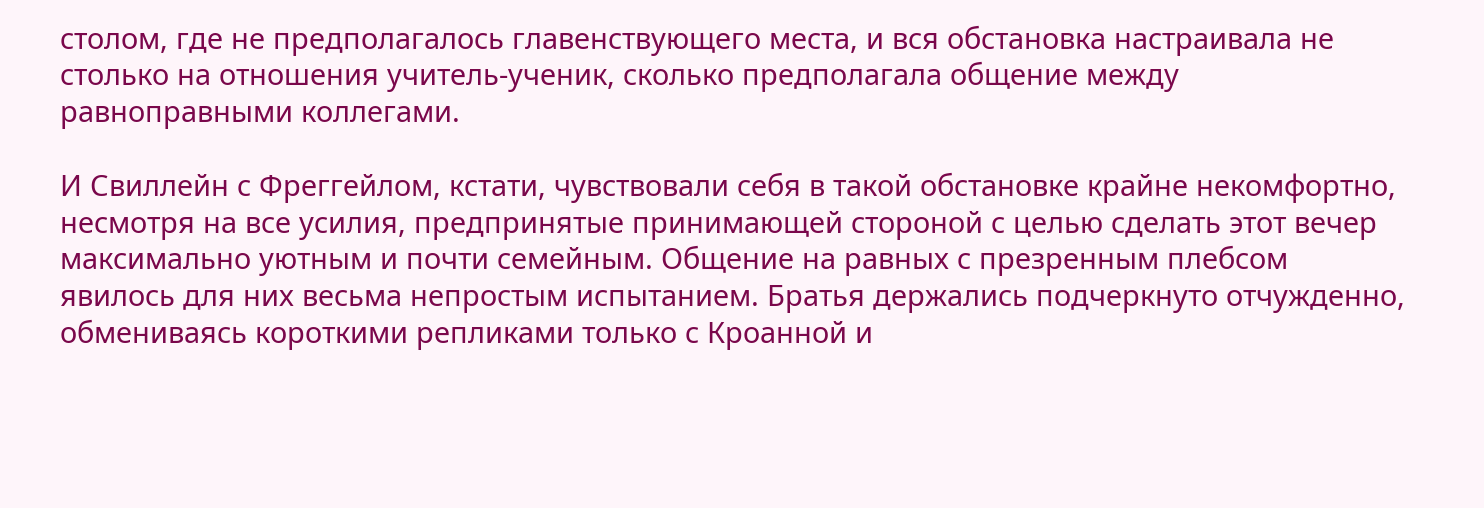столом, где не предполагалось главенствующего места, и вся обстановка настраивала не столько на отношения учитель-ученик, сколько предполагала общение между равноправными коллегами.

И Свиллейн с Фреггейлом, кстати, чувствовали себя в такой обстановке крайне некомфортно, несмотря на все усилия, предпринятые принимающей стороной с целью сделать этот вечер максимально уютным и почти семейным. Общение на равных с презренным плебсом явилось для них весьма непростым испытанием. Братья держались подчеркнуто отчужденно, обмениваясь короткими репликами только с Кроанной и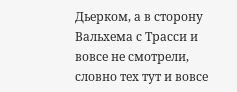Дьерком, а в сторону Вальхема с Трасси и вовсе не смотрели, словно тех тут и вовсе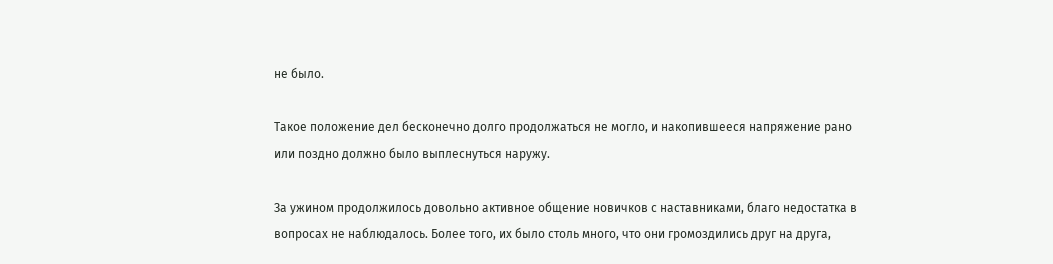не было.

Такое положение дел бесконечно долго продолжаться не могло, и накопившееся напряжение рано или поздно должно было выплеснуться наружу.

За ужином продолжилось довольно активное общение новичков с наставниками, благо недостатка в вопросах не наблюдалось. Более того, их было столь много, что они громоздились друг на друга,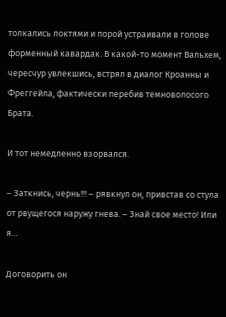толкались локтями и порой устраивали в голове форменный кавардак. В какой-то момент Вальхем, чересчур увлекшись, встрял в диалог Кроанны и Фреггейла, фактически перебив темноволосого Брата.

И тот немедленно взорвался.

– Заткнись, чернь!!! – рявкнул он, привстав со стула от рвущегося наружу гнева. – Знай свое место! Или я…

Договорить он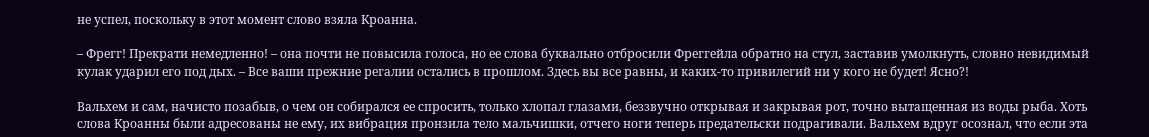не успел, поскольку в этот момент слово взяла Кроанна.

– Фрегг! Прекрати немедленно! – она почти не повысила голоса, но ее слова буквально отбросили Фреггейла обратно на стул, заставив умолкнуть, словно невидимый кулак ударил его под дых. – Все ваши прежние регалии остались в прошлом. Здесь вы все равны, и каких-то привилегий ни у кого не будет! Ясно?!

Вальхем и сам, начисто позабыв, о чем он собирался ее спросить, только хлопал глазами, беззвучно открывая и закрывая рот, точно вытащенная из воды рыба. Хоть слова Кроанны были адресованы не ему, их вибрация пронзила тело мальчишки, отчего ноги теперь предательски подрагивали. Вальхем вдруг осознал, что если эта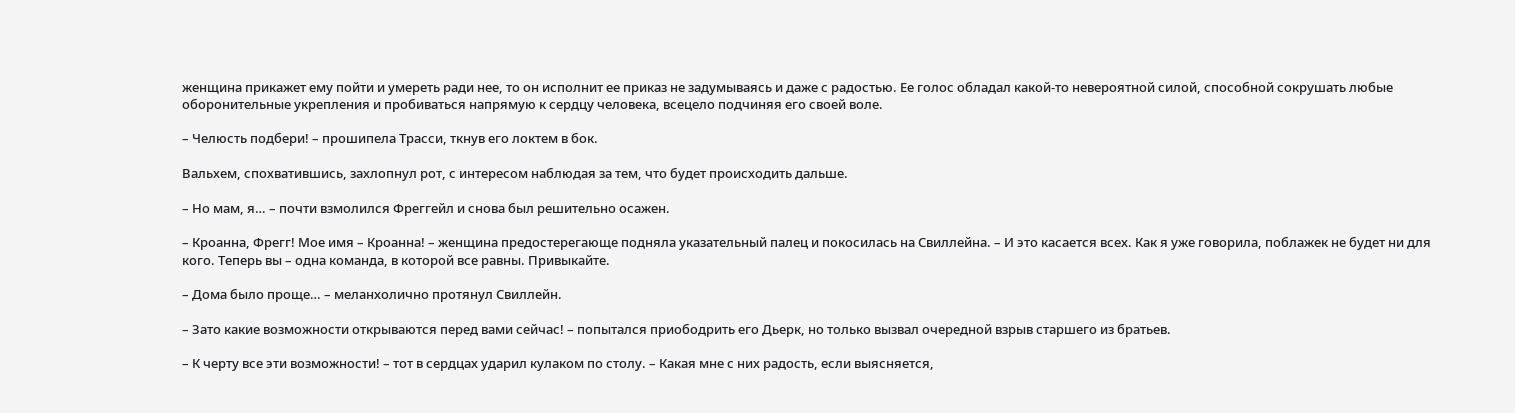женщина прикажет ему пойти и умереть ради нее, то он исполнит ее приказ не задумываясь и даже с радостью. Ее голос обладал какой-то невероятной силой, способной сокрушать любые оборонительные укрепления и пробиваться напрямую к сердцу человека, всецело подчиняя его своей воле.

– Челюсть подбери! – прошипела Трасси, ткнув его локтем в бок.

Вальхем, спохватившись, захлопнул рот, с интересом наблюдая за тем, что будет происходить дальше.

– Но мам, я… – почти взмолился Фреггейл и снова был решительно осажен.

– Кроанна, Фрегг! Мое имя – Кроанна! – женщина предостерегающе подняла указательный палец и покосилась на Свиллейна. – И это касается всех. Как я уже говорила, поблажек не будет ни для кого. Теперь вы – одна команда, в которой все равны. Привыкайте.

– Дома было проще… – меланхолично протянул Свиллейн.

– Зато какие возможности открываются перед вами сейчас! – попытался приободрить его Дьерк, но только вызвал очередной взрыв старшего из братьев.

– К черту все эти возможности! – тот в сердцах ударил кулаком по столу. – Какая мне с них радость, если выясняется,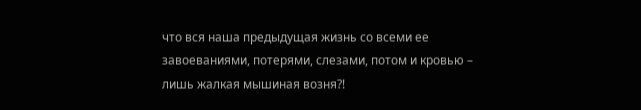что вся наша предыдущая жизнь со всеми ее завоеваниями, потерями, слезами, потом и кровью – лишь жалкая мышиная возня?!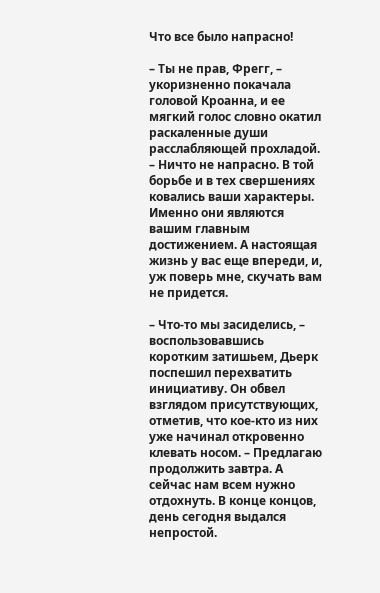Что все было напрасно!

– Ты не прав, Фрегг, – укоризненно покачала головой Кроанна, и ее мягкий голос словно окатил раскаленные души расслабляющей прохладой. – Ничто не напрасно. В той борьбе и в тех свершениях ковались ваши характеры. Именно они являются вашим главным достижением. А настоящая жизнь у вас еще впереди, и, уж поверь мне, скучать вам не придется.

– Что-то мы засиделись, – воспользовавшись коротким затишьем, Дьерк поспешил перехватить инициативу. Он обвел взглядом присутствующих, отметив, что кое-кто из них уже начинал откровенно клевать носом. – Предлагаю продолжить завтра. А сейчас нам всем нужно отдохнуть. В конце концов, день сегодня выдался непростой.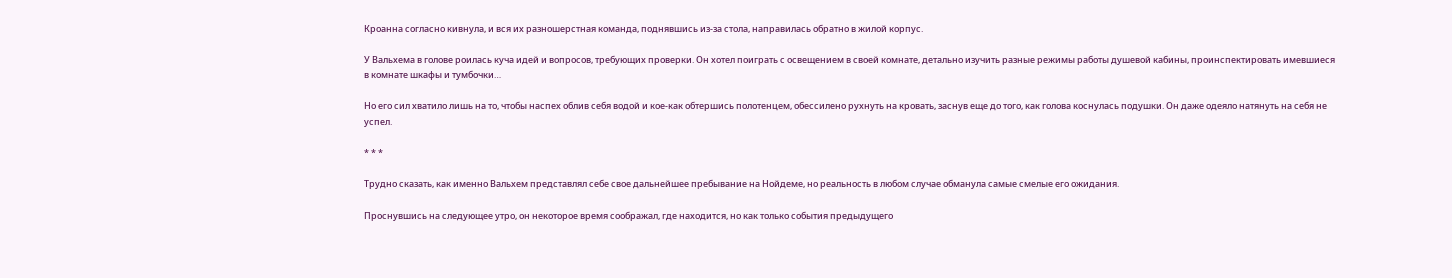Кроанна согласно кивнула, и вся их разношерстная команда, поднявшись из-за стола, направилась обратно в жилой корпус.

У Вальхема в голове роилась куча идей и вопросов, требующих проверки. Он хотел поиграть с освещением в своей комнате, детально изучить разные режимы работы душевой кабины, проинспектировать имевшиеся в комнате шкафы и тумбочки…

Но его сил хватило лишь на то, чтобы наспех облив себя водой и кое-как обтершись полотенцем, обессилено рухнуть на кровать, заснув еще до того, как голова коснулась подушки. Он даже одеяло натянуть на себя не успел.

* * *

Трудно сказать, как именно Вальхем представлял себе свое дальнейшее пребывание на Нойдеме, но реальность в любом случае обманула самые смелые его ожидания.

Проснувшись на следующее утро, он некоторое время соображал, где находится, но как только события предыдущего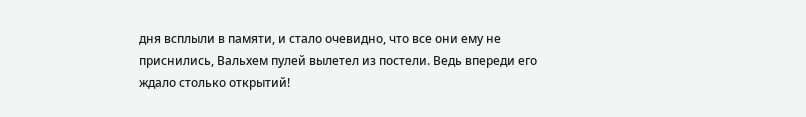дня всплыли в памяти, и стало очевидно, что все они ему не приснились, Вальхем пулей вылетел из постели. Ведь впереди его ждало столько открытий!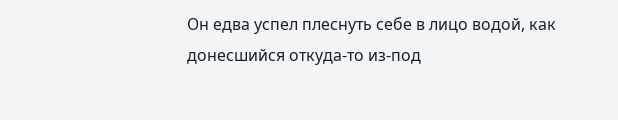Он едва успел плеснуть себе в лицо водой, как донесшийся откуда-то из-под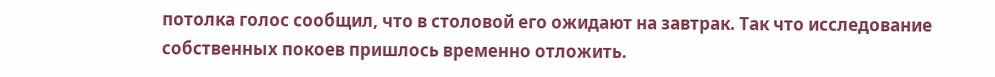потолка голос сообщил, что в столовой его ожидают на завтрак. Так что исследование собственных покоев пришлось временно отложить.